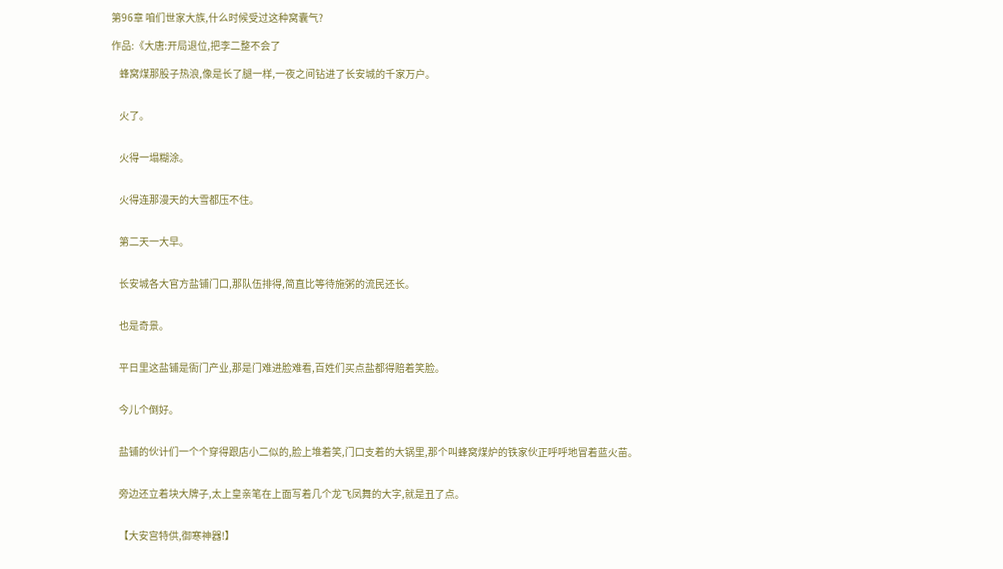第96章 咱们世家大族,什么时候受过这种窝囊气?

作品:《大唐:开局退位,把李二整不会了

    蜂窝煤那股子热浪,像是长了腿一样,一夜之间钻进了长安城的千家万户。


    火了。


    火得一塌糊涂。


    火得连那漫天的大雪都压不住。


    第二天一大早。


    长安城各大官方盐铺门口,那队伍排得,简直比等待施粥的流民还长。


    也是奇景。


    平日里这盐铺是衙门产业,那是门难进脸难看,百姓们买点盐都得赔着笑脸。


    今儿个倒好。


    盐铺的伙计们一个个穿得跟店小二似的,脸上堆着笑,门口支着的大锅里,那个叫蜂窝煤炉的铁家伙正呼呼地冒着蓝火苗。


    旁边还立着块大牌子,太上皇亲笔在上面写着几个龙飞凤舞的大字,就是丑了点。


    【大安宫特供,御寒神器!】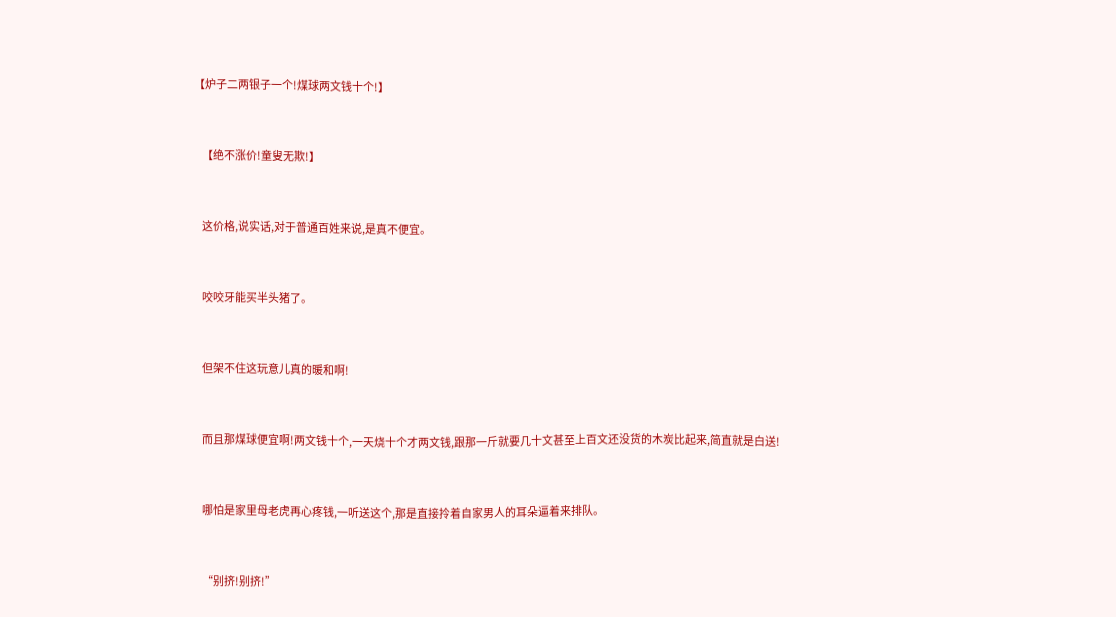【炉子二两银子一个!煤球两文钱十个!】


    【绝不涨价!童叟无欺!】


    这价格,说实话,对于普通百姓来说,是真不便宜。


    咬咬牙能买半头猪了。


    但架不住这玩意儿真的暖和啊!


    而且那煤球便宜啊!两文钱十个,一天烧十个才两文钱,跟那一斤就要几十文甚至上百文还没货的木炭比起来,简直就是白送!


    哪怕是家里母老虎再心疼钱,一听送这个,那是直接拎着自家男人的耳朵逼着来排队。


    “别挤!别挤!”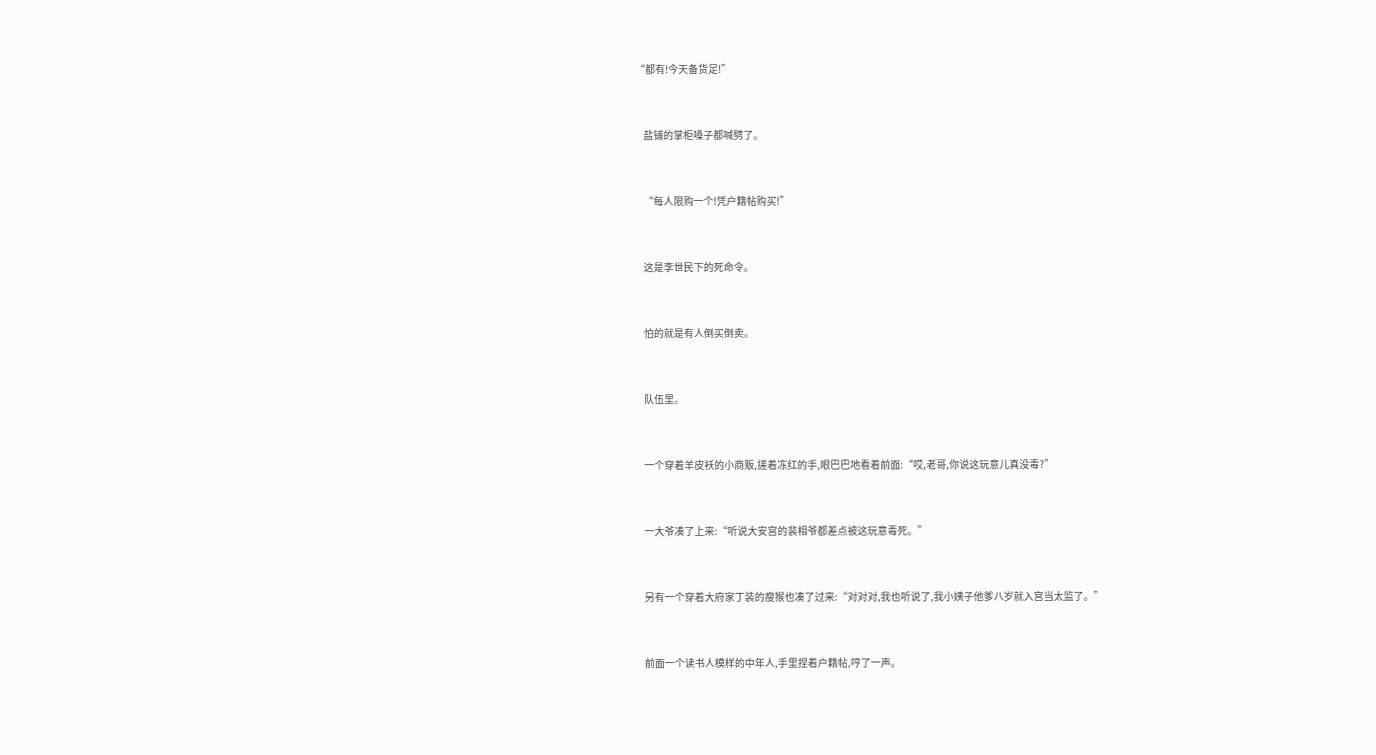“都有!今天备货足!”


    盐铺的掌柜嗓子都喊劈了。


    “每人限购一个!凭户籍帖购买!”


    这是李世民下的死命令。


    怕的就是有人倒买倒卖。


    队伍里。


    一个穿着羊皮袄的小商贩,搓着冻红的手,眼巴巴地看着前面:“哎,老哥,你说这玩意儿真没毒?”


    一大爷凑了上来:“听说大安宫的裴相爷都差点被这玩意毒死。”


    另有一个穿着大府家丁装的瘦猴也凑了过来:“对对对,我也听说了,我小姨子他爹八岁就入宫当太监了。”


    前面一个读书人模样的中年人,手里捏着户籍帖,哼了一声。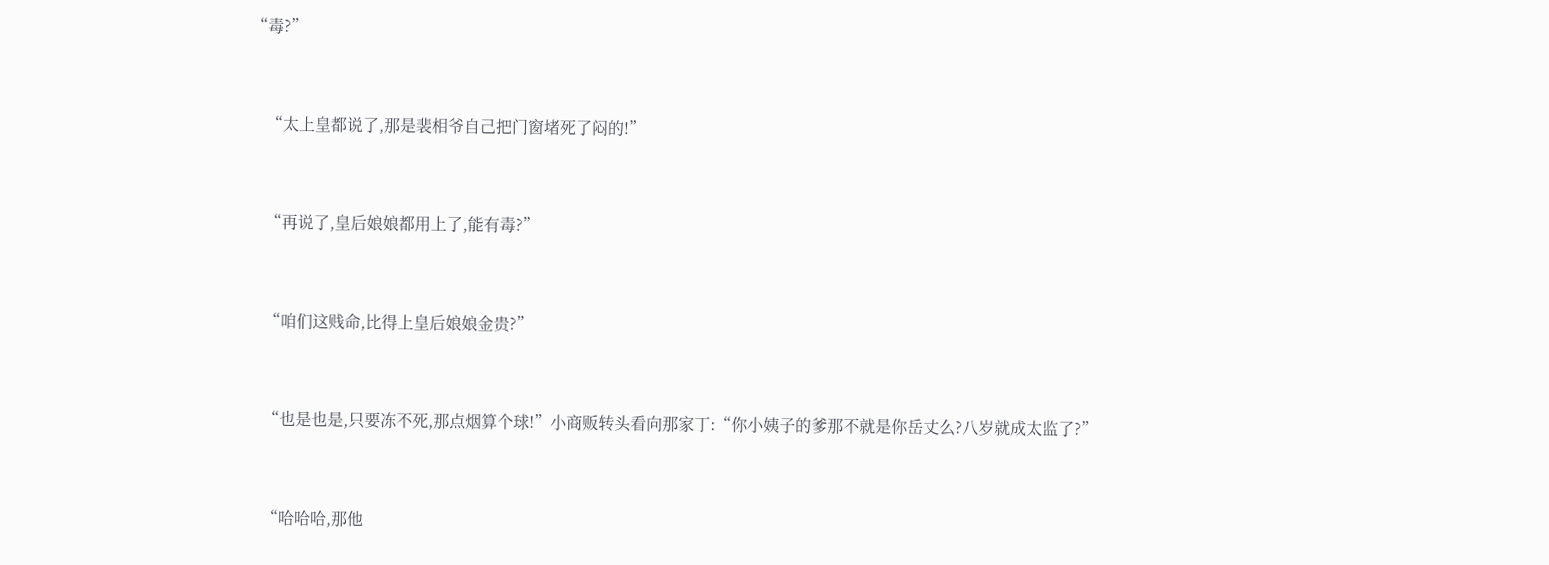“毒?”


    “太上皇都说了,那是裴相爷自己把门窗堵死了闷的!”


    “再说了,皇后娘娘都用上了,能有毒?”


    “咱们这贱命,比得上皇后娘娘金贵?”


    “也是也是,只要冻不死,那点烟算个球!”小商贩转头看向那家丁:“你小姨子的爹那不就是你岳丈么?八岁就成太监了?”


    “哈哈哈,那他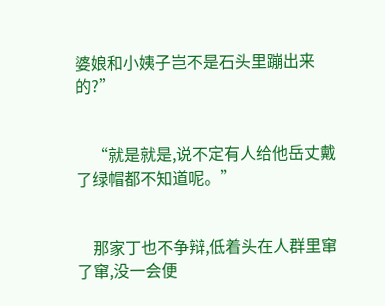婆娘和小姨子岂不是石头里蹦出来的?”


    “就是就是,说不定有人给他岳丈戴了绿帽都不知道呢。”


    那家丁也不争辩,低着头在人群里窜了窜,没一会便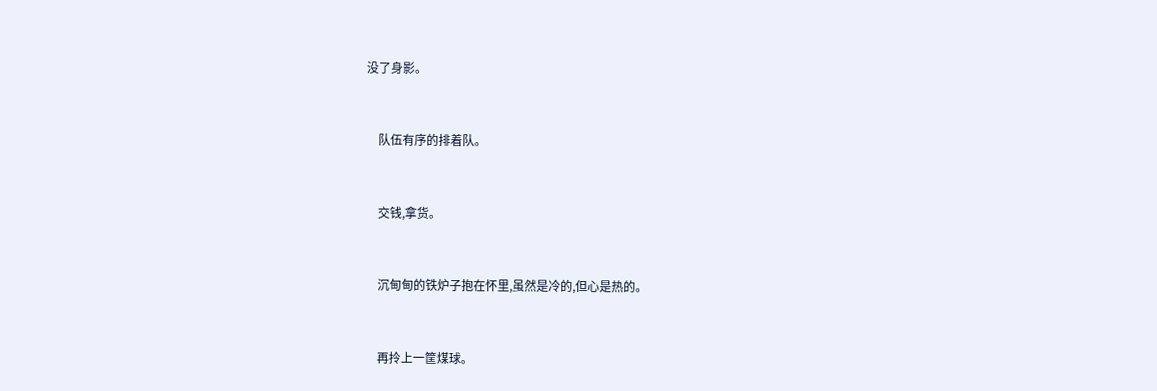没了身影。


    队伍有序的排着队。


    交钱,拿货。


    沉甸甸的铁炉子抱在怀里,虽然是冷的,但心是热的。


    再拎上一筐煤球。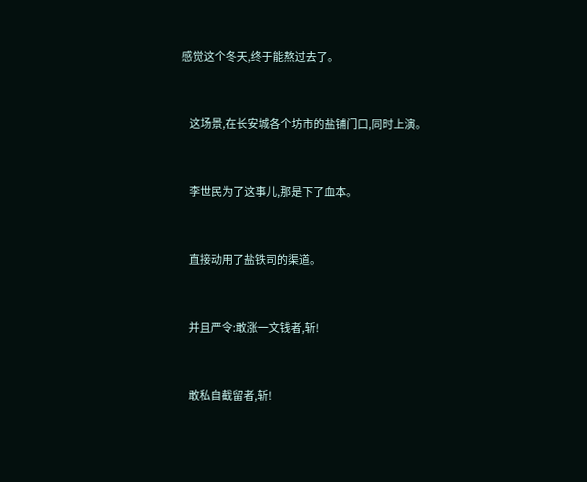感觉这个冬天,终于能熬过去了。


    这场景,在长安城各个坊市的盐铺门口,同时上演。


    李世民为了这事儿,那是下了血本。


    直接动用了盐铁司的渠道。


    并且严令:敢涨一文钱者,斩!


    敢私自截留者,斩!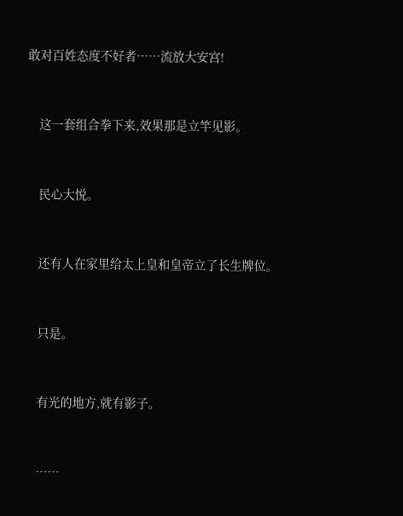敢对百姓态度不好者……流放大安宫!


    这一套组合拳下来,效果那是立竿见影。


    民心大悦。


    还有人在家里给太上皇和皇帝立了长生牌位。


    只是。


    有光的地方,就有影子。


    ……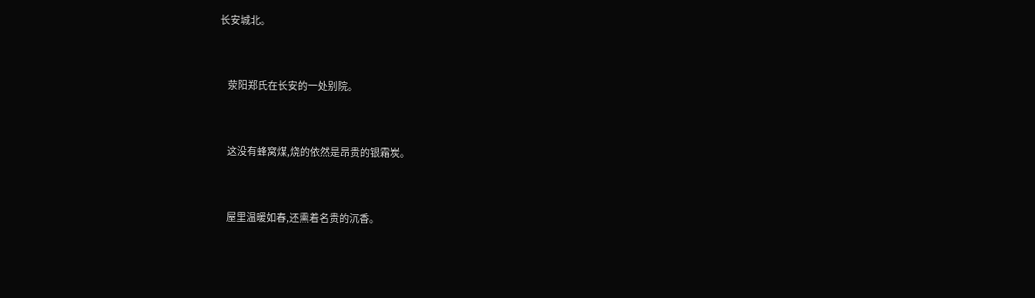长安城北。


    荥阳郑氏在长安的一处别院。


    这没有蜂窝煤,烧的依然是昂贵的银霜炭。


    屋里温暖如春,还熏着名贵的沉香。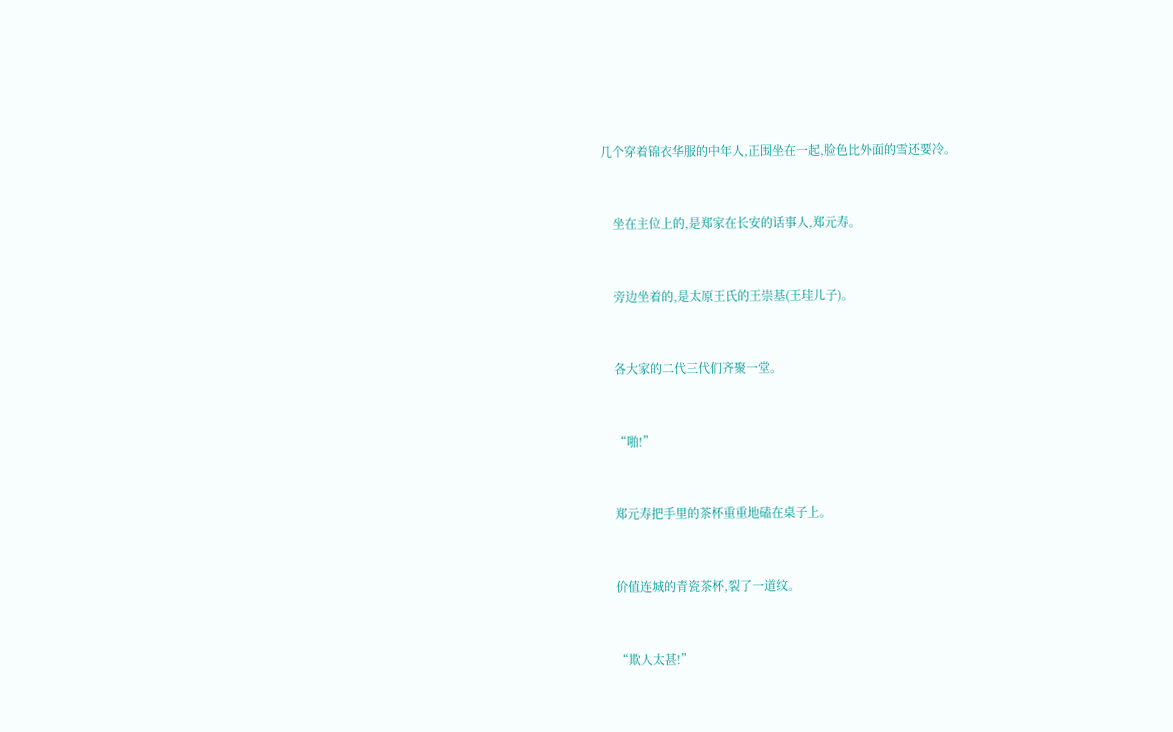几个穿着锦衣华服的中年人,正围坐在一起,脸色比外面的雪还要冷。


    坐在主位上的,是郑家在长安的话事人,郑元寿。


    旁边坐着的,是太原王氏的王崇基(王珪儿子)。


    各大家的二代三代们齐聚一堂。


    “啪!”


    郑元寿把手里的茶杯重重地磕在桌子上。


    价值连城的青瓷茶杯,裂了一道纹。


    “欺人太甚!”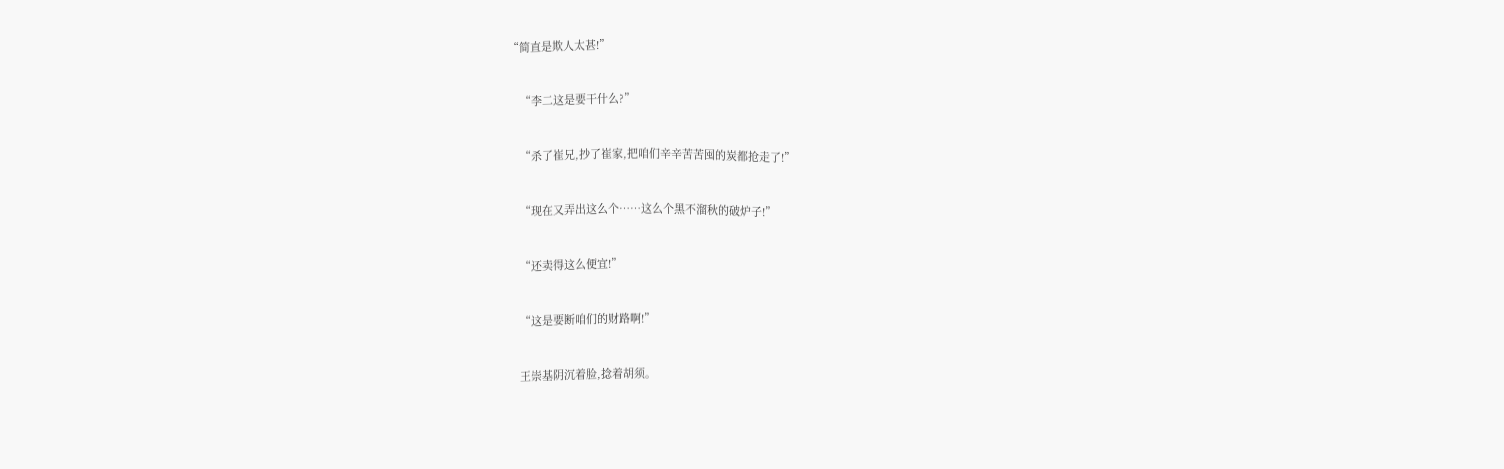“简直是欺人太甚!”


    “李二这是要干什么?”


    “杀了崔兄,抄了崔家,把咱们辛辛苦苦囤的炭都抢走了!”


    “现在又弄出这么个……这么个黑不溜秋的破炉子!”


    “还卖得这么便宜!”


    “这是要断咱们的财路啊!”


    王崇基阴沉着脸,捻着胡须。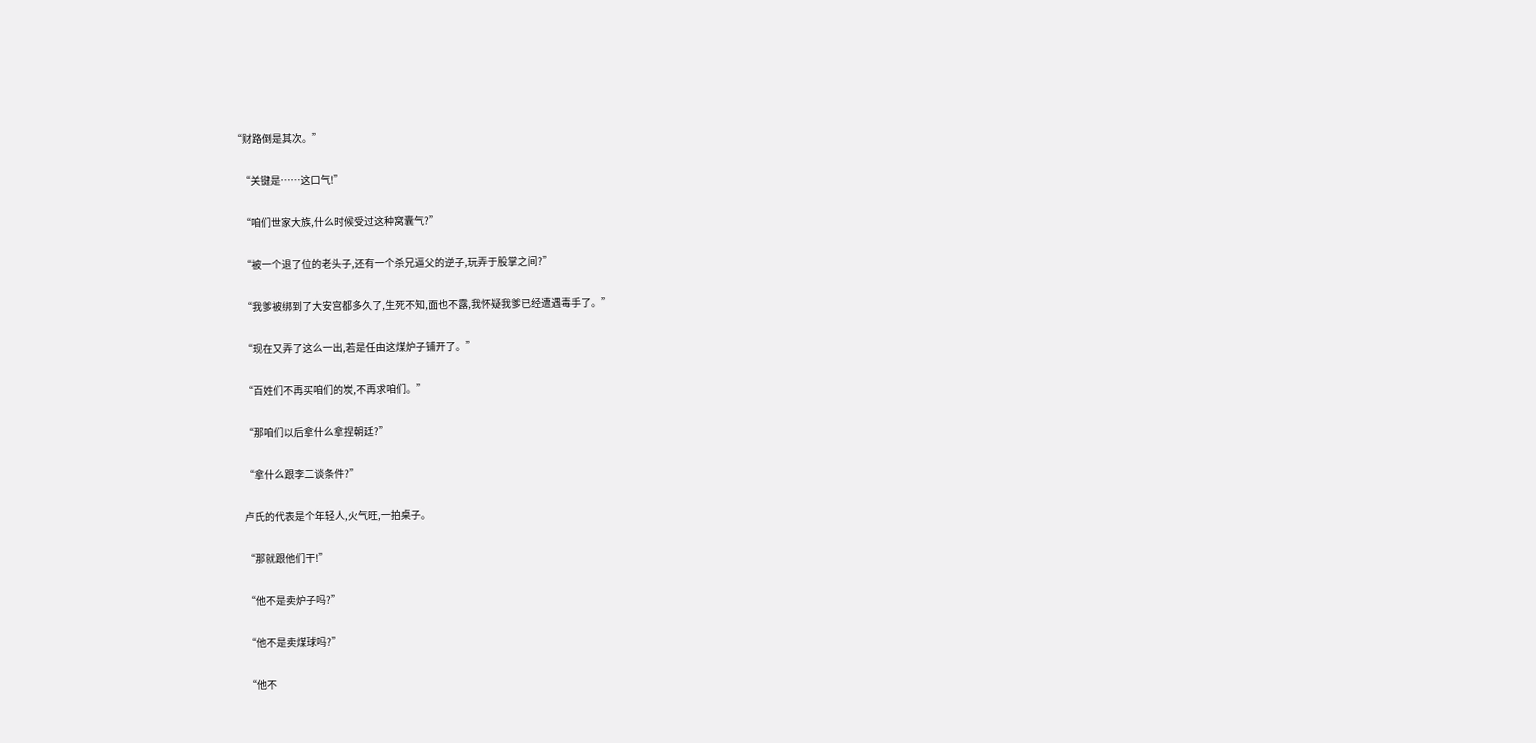“财路倒是其次。”


    “关键是……这口气!”


    “咱们世家大族,什么时候受过这种窝囊气?”


    “被一个退了位的老头子,还有一个杀兄逼父的逆子,玩弄于股掌之间?”


    “我爹被绑到了大安宫都多久了,生死不知,面也不露,我怀疑我爹已经遭遇毒手了。”


    “现在又弄了这么一出,若是任由这煤炉子铺开了。”


    “百姓们不再买咱们的炭,不再求咱们。”


    “那咱们以后拿什么拿捏朝廷?”


    “拿什么跟李二谈条件?”


    卢氏的代表是个年轻人,火气旺,一拍桌子。


    “那就跟他们干!”


    “他不是卖炉子吗?”


    “他不是卖煤球吗?”


    “他不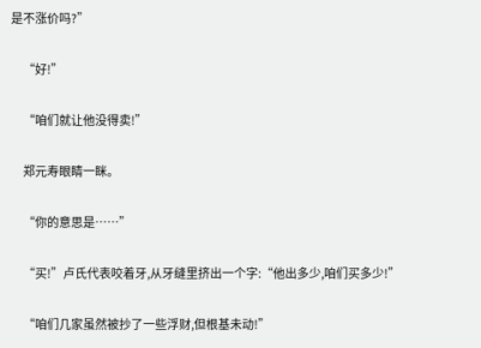是不涨价吗?”


    “好!”


    “咱们就让他没得卖!”


    郑元寿眼睛一眯。


    “你的意思是……”


    “买!”卢氏代表咬着牙,从牙缝里挤出一个字:“他出多少,咱们买多少!”


    “咱们几家虽然被抄了一些浮财,但根基未动!”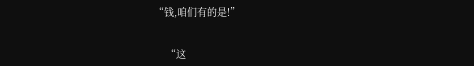“钱,咱们有的是!”


    “这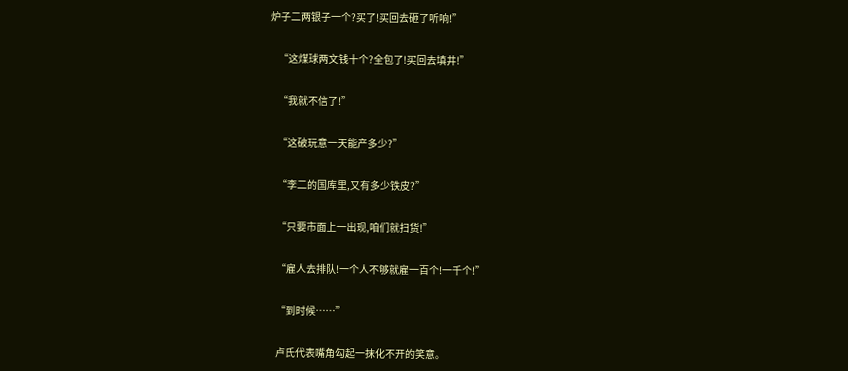炉子二两银子一个?买了!买回去砸了听响!”


    “这煤球两文钱十个?全包了!买回去填井!”


    “我就不信了!”


    “这破玩意一天能产多少?”


    “李二的国库里,又有多少铁皮?”


    “只要市面上一出现,咱们就扫货!”


    “雇人去排队!一个人不够就雇一百个!一千个!”


    “到时候……”


    卢氏代表嘴角勾起一抹化不开的笑意。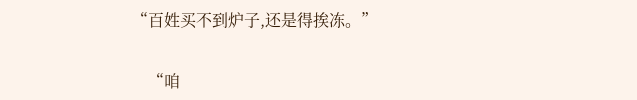“百姓买不到炉子,还是得挨冻。”


    “咱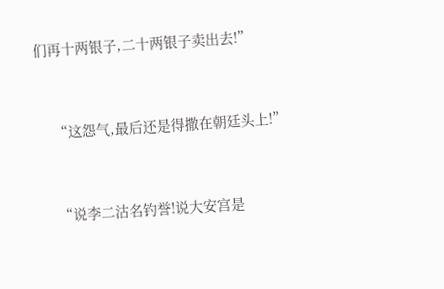们再十两银子,二十两银子卖出去!”


    “这怨气,最后还是得撒在朝廷头上!”


    “说李二沽名钓誉!说大安宫是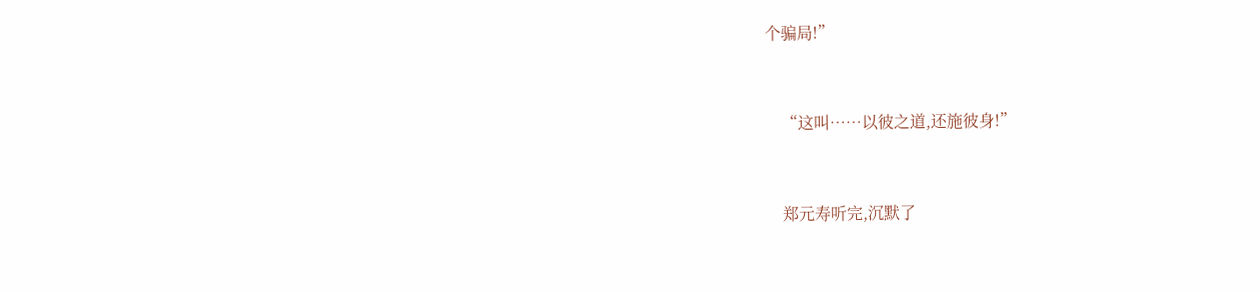个骗局!”


    “这叫……以彼之道,还施彼身!”


    郑元寿听完,沉默了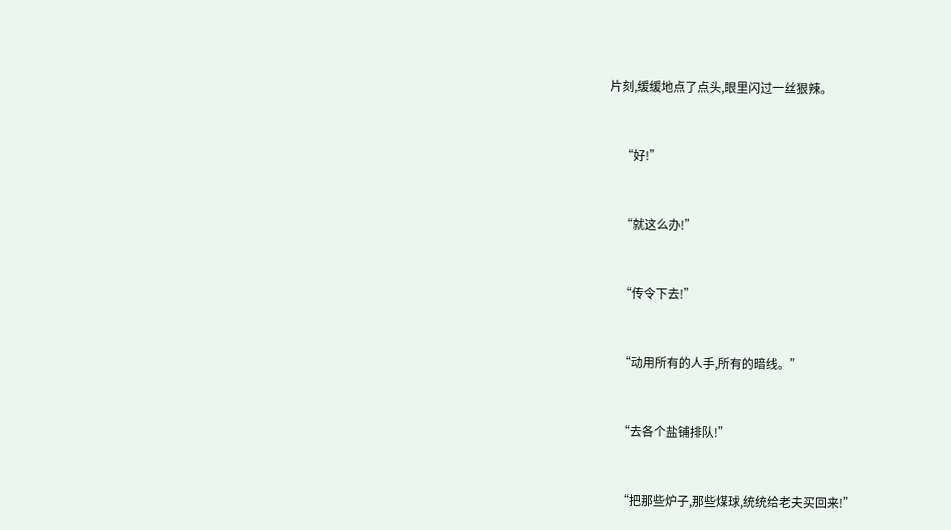片刻,缓缓地点了点头,眼里闪过一丝狠辣。


    “好!”


    “就这么办!”


    “传令下去!”


    “动用所有的人手,所有的暗线。”


    “去各个盐铺排队!”


    “把那些炉子,那些煤球,统统给老夫买回来!”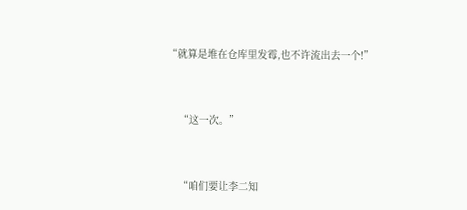“就算是堆在仓库里发霉,也不许流出去一个!”


    “这一次。”


    “咱们要让李二知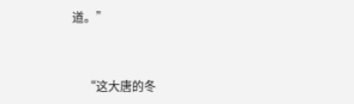道。”


    “这大唐的冬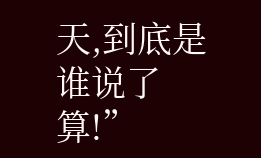天,到底是谁说了算!”